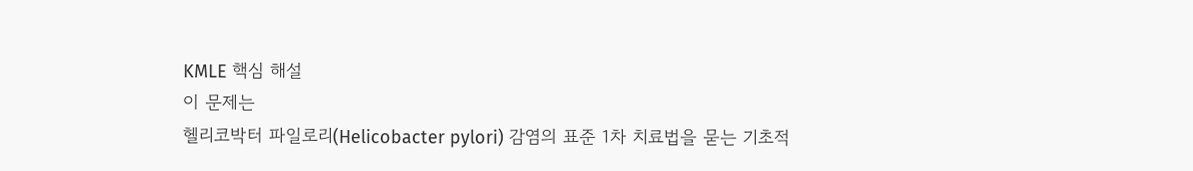KMLE 핵심 해설
이 문제는
헬리코박터 파일로리(Helicobacter pylori) 감염의 표준 1차 치료법을 묻는 기초적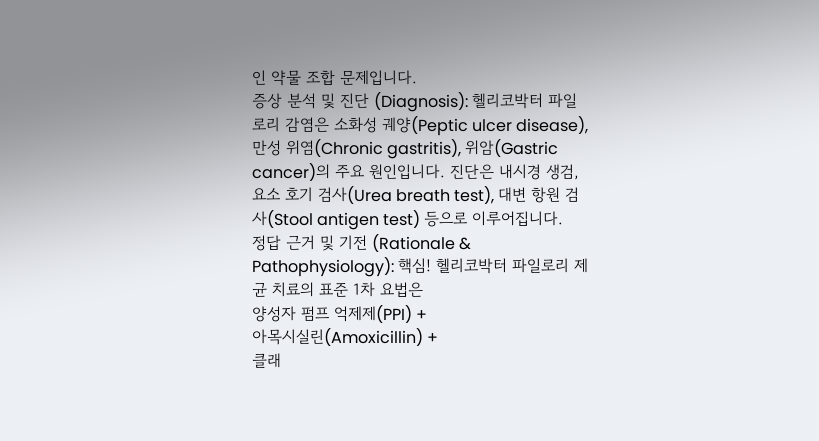인 약물 조합 문제입니다.
증상 분석 및 진단 (Diagnosis): 헬리코박터 파일로리 감염은 소화성 궤양(Peptic ulcer disease), 만성 위염(Chronic gastritis), 위암(Gastric cancer)의 주요 원인입니다. 진단은 내시경 생검, 요소 호기 검사(Urea breath test), 대변 항원 검사(Stool antigen test) 등으로 이루어집니다.
정답 근거 및 기전 (Rationale & Pathophysiology): 핵심! 헬리코박터 파일로리 제균 치료의 표준 1차 요법은
양성자 펌프 억제제(PPI) +
아목시실린(Amoxicillin) +
클래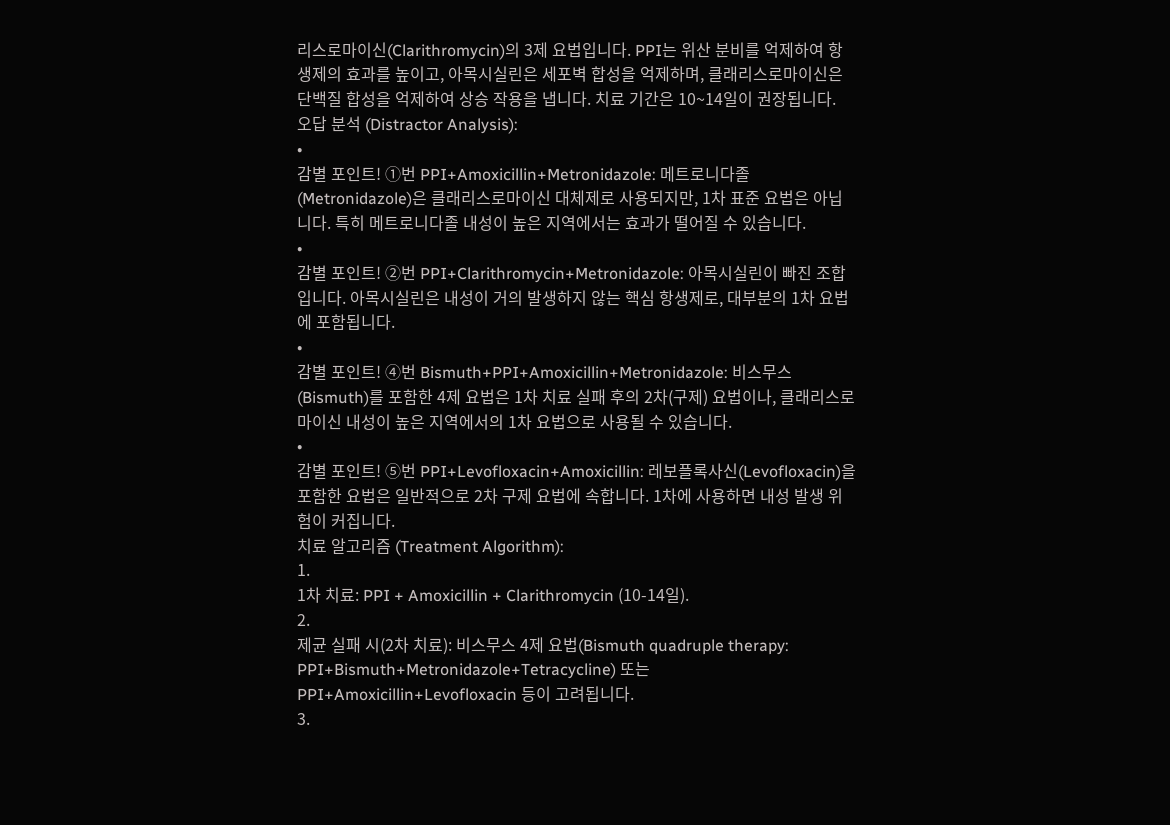리스로마이신(Clarithromycin)의 3제 요법입니다. PPI는 위산 분비를 억제하여 항생제의 효과를 높이고, 아목시실린은 세포벽 합성을 억제하며, 클래리스로마이신은 단백질 합성을 억제하여 상승 작용을 냅니다. 치료 기간은 10~14일이 권장됩니다.
오답 분석 (Distractor Analysis):
•
감별 포인트! ①번 PPI+Amoxicillin+Metronidazole: 메트로니다졸(Metronidazole)은 클래리스로마이신 대체제로 사용되지만, 1차 표준 요법은 아닙니다. 특히 메트로니다졸 내성이 높은 지역에서는 효과가 떨어질 수 있습니다.
•
감별 포인트! ②번 PPI+Clarithromycin+Metronidazole: 아목시실린이 빠진 조합입니다. 아목시실린은 내성이 거의 발생하지 않는 핵심 항생제로, 대부분의 1차 요법에 포함됩니다.
•
감별 포인트! ④번 Bismuth+PPI+Amoxicillin+Metronidazole: 비스무스(Bismuth)를 포함한 4제 요법은 1차 치료 실패 후의 2차(구제) 요법이나, 클래리스로마이신 내성이 높은 지역에서의 1차 요법으로 사용될 수 있습니다.
•
감별 포인트! ⑤번 PPI+Levofloxacin+Amoxicillin: 레보플록사신(Levofloxacin)을 포함한 요법은 일반적으로 2차 구제 요법에 속합니다. 1차에 사용하면 내성 발생 위험이 커집니다.
치료 알고리즘 (Treatment Algorithm):
1.
1차 치료: PPI + Amoxicillin + Clarithromycin (10-14일).
2.
제균 실패 시(2차 치료): 비스무스 4제 요법(Bismuth quadruple therapy: PPI+Bismuth+Metronidazole+Tetracycline) 또는 PPI+Amoxicillin+Levofloxacin 등이 고려됩니다.
3.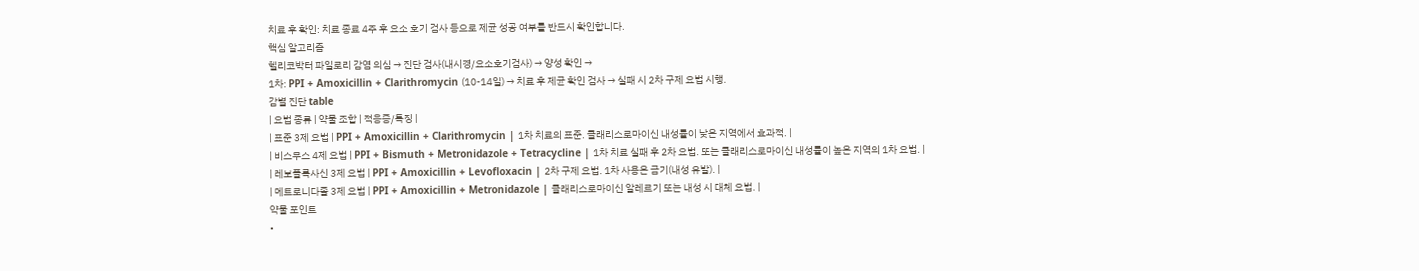치료 후 확인: 치료 종료 4주 후 요소 호기 검사 등으로 제균 성공 여부를 반드시 확인합니다.
핵심 알고리즘
헬리코박터 파일로리 감염 의심 → 진단 검사(내시경/요소호기검사) → 양성 확인 →
1차: PPI + Amoxicillin + Clarithromycin (10-14일) → 치료 후 제균 확인 검사 → 실패 시 2차 구제 요법 시행.
감별 진단 table
| 요법 종류 | 약물 조합 | 적응증/특징 |
| 표준 3제 요법 | PPI + Amoxicillin + Clarithromycin | 1차 치료의 표준. 클래리스로마이신 내성률이 낮은 지역에서 효과적. |
| 비스무스 4제 요법 | PPI + Bismuth + Metronidazole + Tetracycline | 1차 치료 실패 후 2차 요법. 또는 클래리스로마이신 내성률이 높은 지역의 1차 요법. |
| 레보플록사신 3제 요법 | PPI + Amoxicillin + Levofloxacin | 2차 구제 요법. 1차 사용은 금기(내성 유발). |
| 메트로니다졸 3제 요법 | PPI + Amoxicillin + Metronidazole | 클래리스로마이신 알레르기 또는 내성 시 대체 요법. |
약물 포인트
•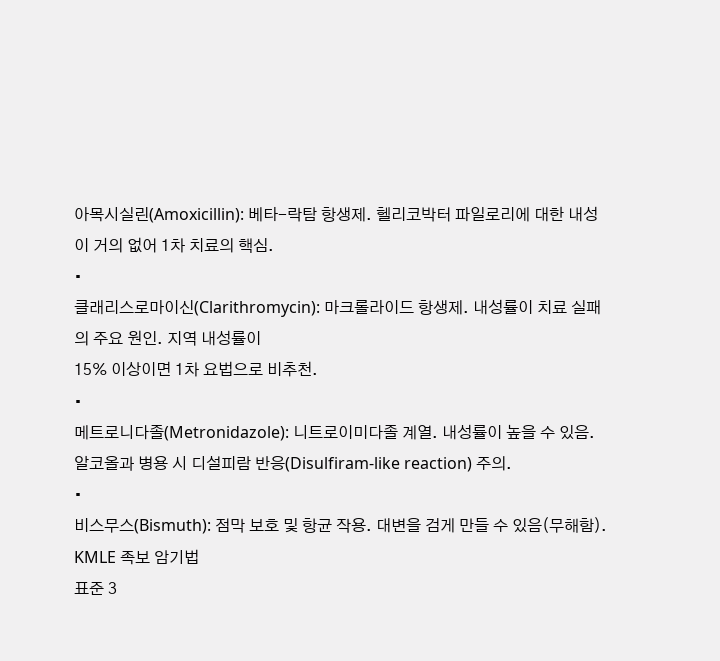아목시실린(Amoxicillin): 베타-락탐 항생제. 헬리코박터 파일로리에 대한 내성이 거의 없어 1차 치료의 핵심.
•
클래리스로마이신(Clarithromycin): 마크롤라이드 항생제. 내성률이 치료 실패의 주요 원인. 지역 내성률이
15% 이상이면 1차 요법으로 비추천.
•
메트로니다졸(Metronidazole): 니트로이미다졸 계열. 내성률이 높을 수 있음. 알코올과 병용 시 디설피람 반응(Disulfiram-like reaction) 주의.
•
비스무스(Bismuth): 점막 보호 및 항균 작용. 대변을 검게 만들 수 있음(무해함).
KMLE 족보 암기법
표준 3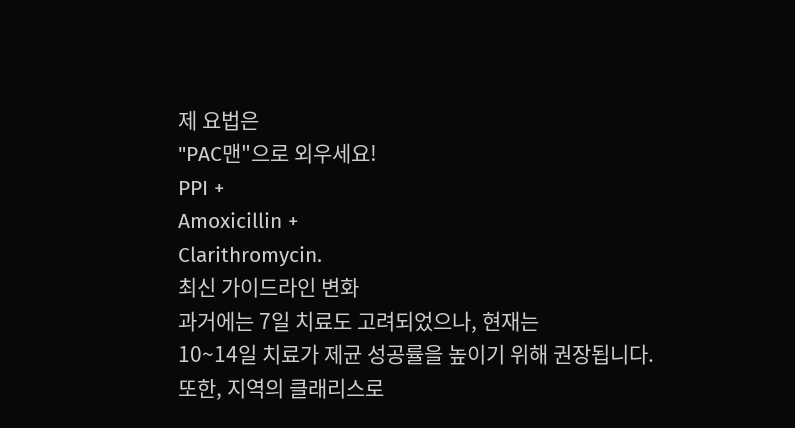제 요법은
"PAC맨"으로 외우세요!
PPI +
Amoxicillin +
Clarithromycin.
최신 가이드라인 변화
과거에는 7일 치료도 고려되었으나, 현재는
10~14일 치료가 제균 성공률을 높이기 위해 권장됩니다. 또한, 지역의 클래리스로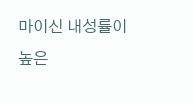마이신 내성률이 높은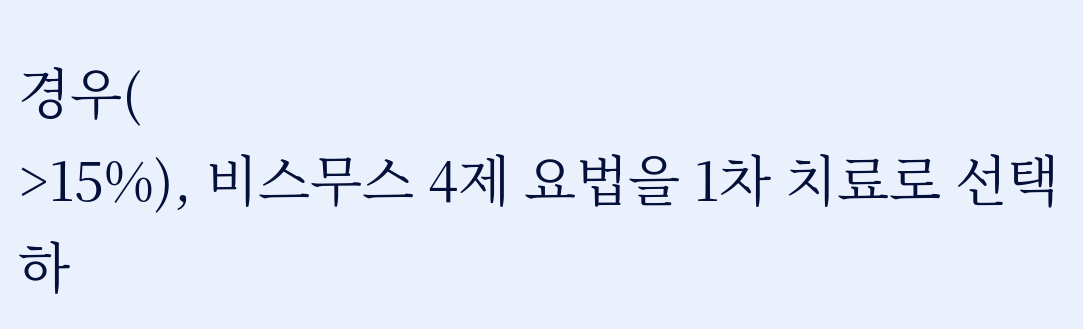경우(
>15%), 비스무스 4제 요법을 1차 치료로 선택하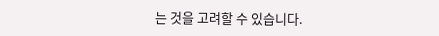는 것을 고려할 수 있습니다.